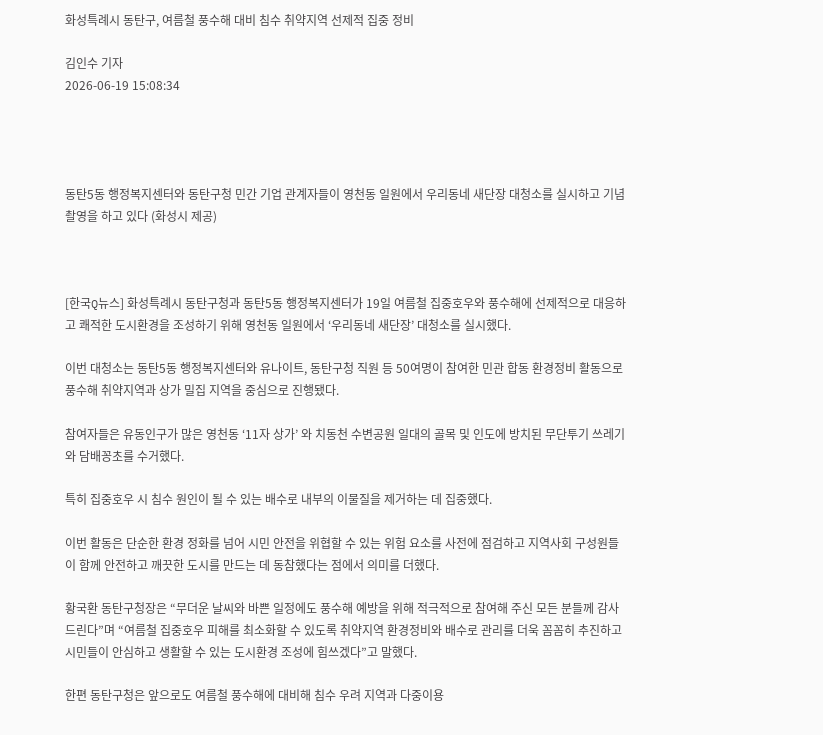화성특례시 동탄구, 여름철 풍수해 대비 침수 취약지역 선제적 집중 정비

김인수 기자
2026-06-19 15:08:34




동탄5동 행정복지센터와 동탄구청 민간 기업 관계자들이 영천동 일원에서 우리동네 새단장 대청소를 실시하고 기념촬영을 하고 있다 (화성시 제공)



[한국Q뉴스] 화성특례시 동탄구청과 동탄5동 행정복지센터가 19일 여름철 집중호우와 풍수해에 선제적으로 대응하고 쾌적한 도시환경을 조성하기 위해 영천동 일원에서 ‘우리동네 새단장’ 대청소를 실시했다.

이번 대청소는 동탄5동 행정복지센터와 유나이트, 동탄구청 직원 등 50여명이 참여한 민관 합동 환경정비 활동으로 풍수해 취약지역과 상가 밀집 지역을 중심으로 진행됐다.

참여자들은 유동인구가 많은 영천동 ‘11자 상가’ 와 치동천 수변공원 일대의 골목 및 인도에 방치된 무단투기 쓰레기와 담배꽁초를 수거했다.

특히 집중호우 시 침수 원인이 될 수 있는 배수로 내부의 이물질을 제거하는 데 집중했다.

이번 활동은 단순한 환경 정화를 넘어 시민 안전을 위협할 수 있는 위험 요소를 사전에 점검하고 지역사회 구성원들이 함께 안전하고 깨끗한 도시를 만드는 데 동참했다는 점에서 의미를 더했다.

황국환 동탄구청장은 “무더운 날씨와 바쁜 일정에도 풍수해 예방을 위해 적극적으로 참여해 주신 모든 분들께 감사드린다”며 “여름철 집중호우 피해를 최소화할 수 있도록 취약지역 환경정비와 배수로 관리를 더욱 꼼꼼히 추진하고 시민들이 안심하고 생활할 수 있는 도시환경 조성에 힘쓰겠다”고 말했다.

한편 동탄구청은 앞으로도 여름철 풍수해에 대비해 침수 우려 지역과 다중이용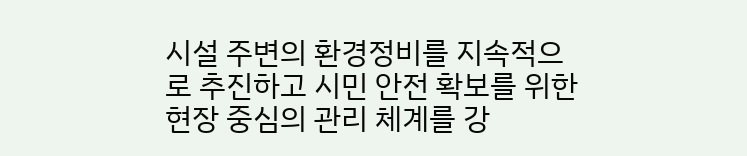시설 주변의 환경정비를 지속적으로 추진하고 시민 안전 확보를 위한 현장 중심의 관리 체계를 강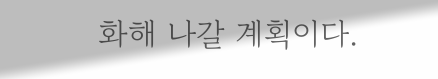화해 나갈 계획이다.